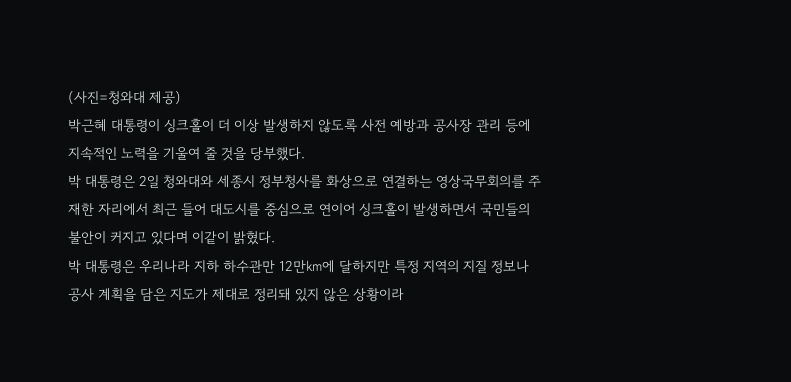(사진=청와대 제공)
박근혜 대통령이 싱크홀이 더 이상 발생하지 않도록 사전 예방과 공사장 관리 등에 지속적인 노력을 기울여 줄 것을 당부했다.
박 대통령은 2일 청와대와 세종시 정부청사를 화상으로 연결하는 영상국무회의를 주재한 자리에서 최근 들어 대도시를 중심으로 연이어 싱크홀이 발생하면서 국민들의 불안이 커지고 있다며 이같이 밝혔다.
박 대통령은 우리나라 지하 하수관만 12만㎞에 달하지만 특정 지역의 지질 정보나 공사 계획을 담은 지도가 제대로 정리돼 있지 않은 상황이라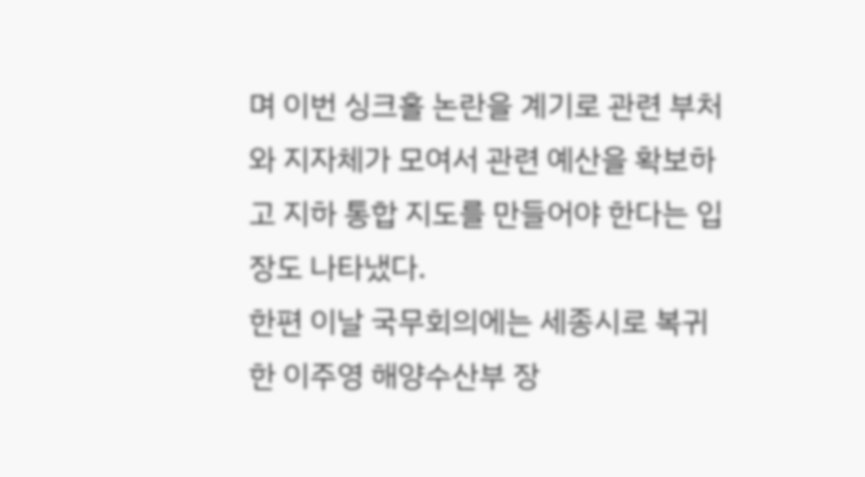며 이번 싱크홀 논란을 계기로 관련 부처와 지자체가 모여서 관련 예산을 확보하고 지하 통합 지도를 만들어야 한다는 입장도 나타냈다.
한편 이날 국무회의에는 세종시로 복귀한 이주영 해양수산부 장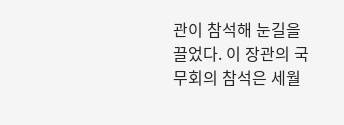관이 참석해 눈길을 끌었다. 이 장관의 국무회의 참석은 세월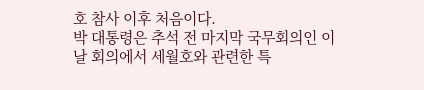호 참사 이후 처음이다.
박 대통령은 추석 전 마지막 국무회의인 이날 회의에서 세월호와 관련한 특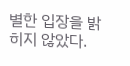별한 입장을 밝히지 않았다.